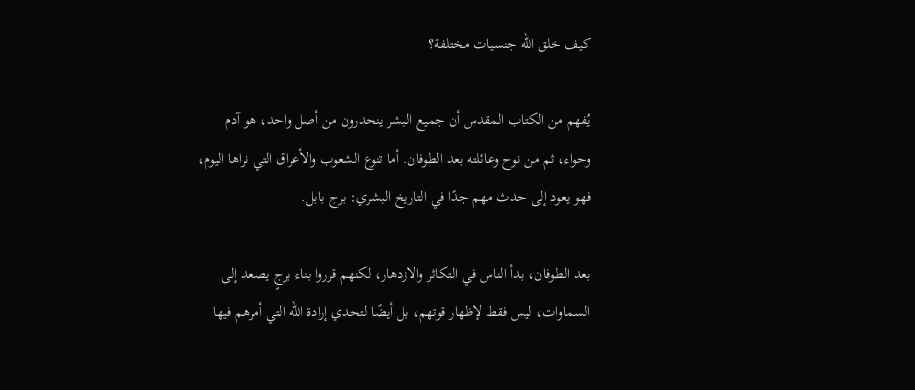كيف خلق الله جنسيات مختلفة؟

يُفهم من الكتاب المقدس أن جميع البشر ينحدرون من أصل واحد، هو آدم وحواء، ثم من نوح وعائلته بعد الطوفان. أما تنوع الشعوب والأعراق التي نراها اليوم، فهو يعود إلى حدث مهم جدًا في التاريخ البشري: برج بابل.

بعد الطوفان، بدأ الناس في التكاثر والازدهار، لكنهم قرروا بناء برجٍ يصعد إلى السماوات، ليس فقط لإظهار قوتهم، بل أيضًا لتحدي إرادة الله التي أمرهم فيها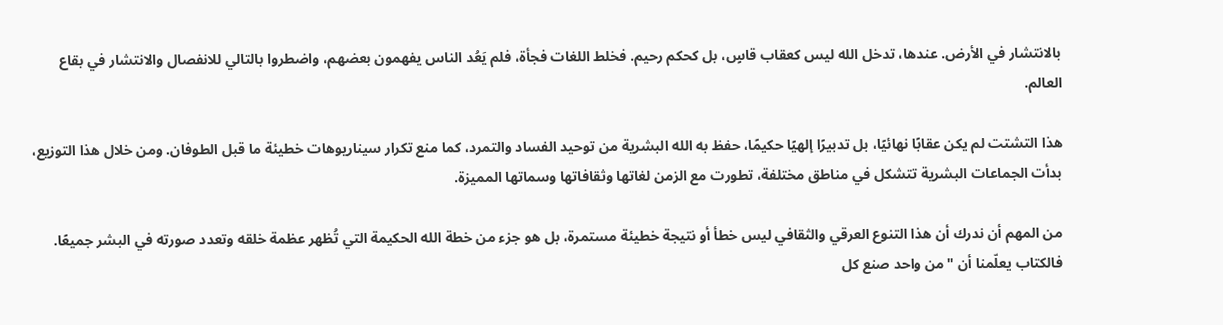بالانتشار في الأرض. عندها، تدخل الله ليس كعقاب قاسٍ، بل كحكم رحيم. فخلط اللغات فجأة، فلم يَعُد الناس يفهمون بعضهم، واضطروا بالتالي للانفصال والانتشار في بقاع العالم.

هذا التشتت لم يكن عقابًا نهائيًا، بل تدبيرًا إلهيًا حكيمًا، حفظ به الله البشرية من توحيد الفساد والتمرد، كما منع تكرار سيناريوهات خطيئة ما قبل الطوفان. ومن خلال هذا التوزيع، بدأت الجماعات البشرية تتشكل في مناطق مختلفة، تطورت مع الزمن لغاتها وثقافاتها وسماتها المميزة.

من المهم أن ندرك أن هذا التنوع العرقي والثقافي ليس خطأ أو نتيجة خطيئة مستمرة، بل هو جزء من خطة الله الحكيمة التي تُظهر عظمة خلقه وتعدد صورته في البشر جميعًا. فالكتاب يعلّمنا أن "من واحد صنع كل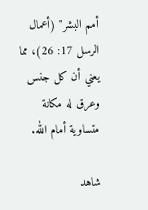أمم البشر" (أعمال الرسل 17: 26)، مما يعني أن كل جنس وعرق له مكانة متساوية أمام الله.

شاهد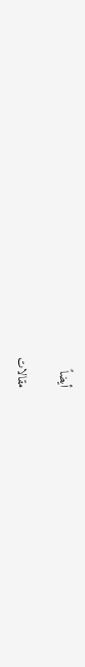أيضاً

مقالات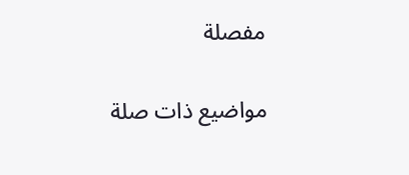مفصلة

مواضيع ذات صلة